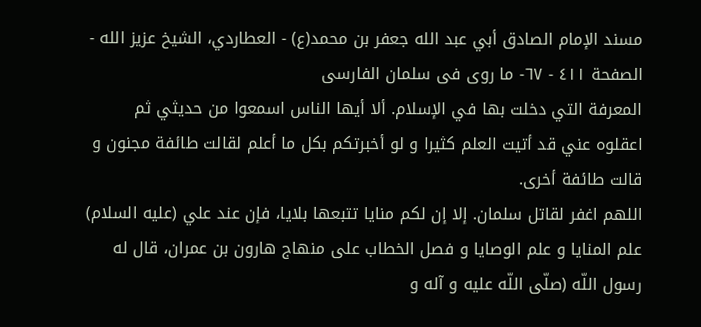مسند الإمام الصادق أبي عبد الله جعفر بن محمد(ع) - العطاردي، الشيخ عزيز الله - الصفحة ٤١١ - ٦٧- ما روى فى سلمان الفارسى
المعرفة التي دخلت بها في الإسلام. ألا أيها الناس اسمعوا من حديثي ثم اعقلوه عني قد أتيت العلم كثيرا و لو أخبرتكم بكل ما أعلم لقالت طائفة مجنون و قالت طائفة أخرى.
اللهم اغفر لقاتل سلمان. إلا إن لكم منايا تتبعها بلايا، فإن عند علي (عليه السلام) علم المنايا و علم الوصايا و فصل الخطاب على منهاج هارون بن عمران، قال له رسول اللّه (صلّى اللّه عليه و آله و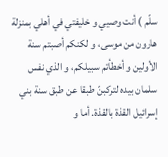سلّم ) أنت وصيي و خليفتي في أهلي بمنزلة هارون من موسى، و لكنكم أصبتم سنة الأولين و أخطأتم سبيلكم، و الذي نفس سلمان بيده لتركبنّ طبقا عن طبق سنة بني إسرائيل القذة بالقذة. أما و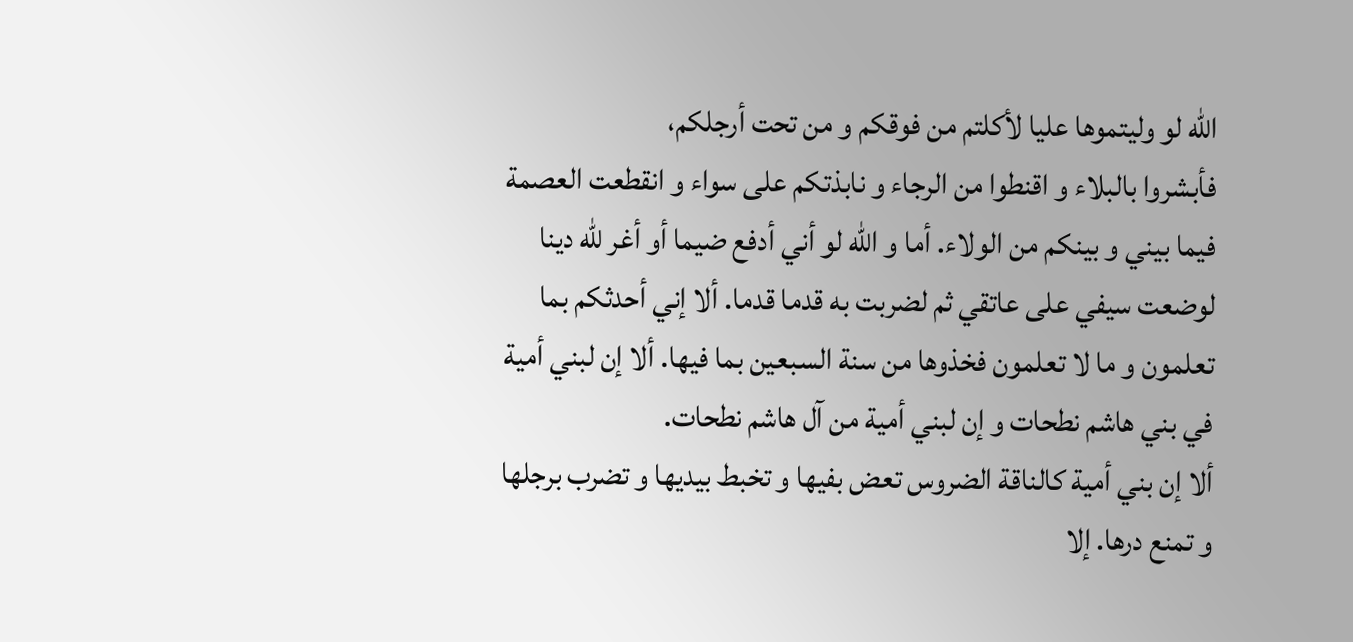اللّه لو وليتموها عليا لأكلتم من فوقكم و من تحت أرجلكم،
فأبشروا بالبلاء و اقنطوا من الرجاء و نابذتكم على سواء و انقطعت العصمة فيما بيني و بينكم من الولاء. أما و اللّه لو أني أدفع ضيما أو أغر للّه دينا لوضعت سيفي على عاتقي ثم لضربت به قدما قدما. ألا إني أحدثكم بما تعلمون و ما لا تعلمون فخذوها من سنة السبعين بما فيها. ألا إن لبني أمية في بني هاشم نطحات و إن لبني أمية من آل هاشم نطحات.
ألا إن بني أمية كالناقة الضروس تعض بفيها و تخبط بيديها و تضرب برجلها و تمنع درها. إلا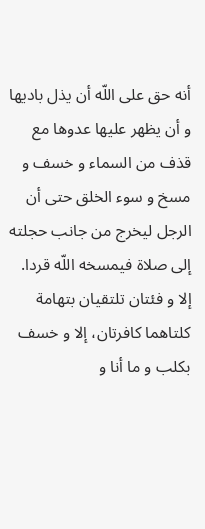أنه حق على اللّه أن يذل باديها و أن يظهر عليها عدوها مع قذف من السماء و خسف و مسخ و سوء الخلق حتى أن الرجل ليخرج من جانب حجلته إلى صلاة فيمسخه اللّه قردا. إلا و فئتان تلتقيان بتهامة كلتاهما كافرتان، إلا و خسف بكلب و ما أنا و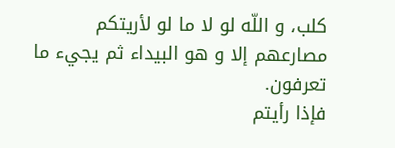كلب، و اللّه لو لا ما لو لأريتكم مصارعهم إلا و هو البيداء ثم يجيء ما تعرفون.
فإذا رأيتم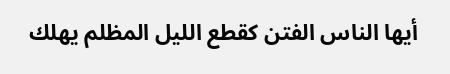أيها الناس الفتن كقطع الليل المظلم يهلك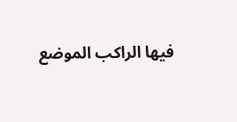فيها الراكب الموضع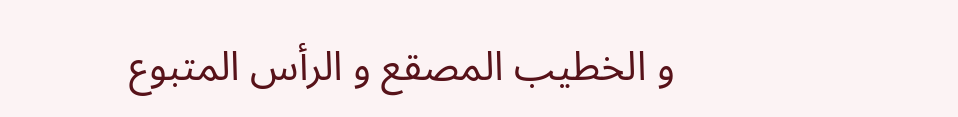و الخطيب المصقع و الرأس المتبوع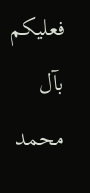فعليكم بآل محمد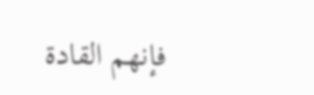فإنهم القادة